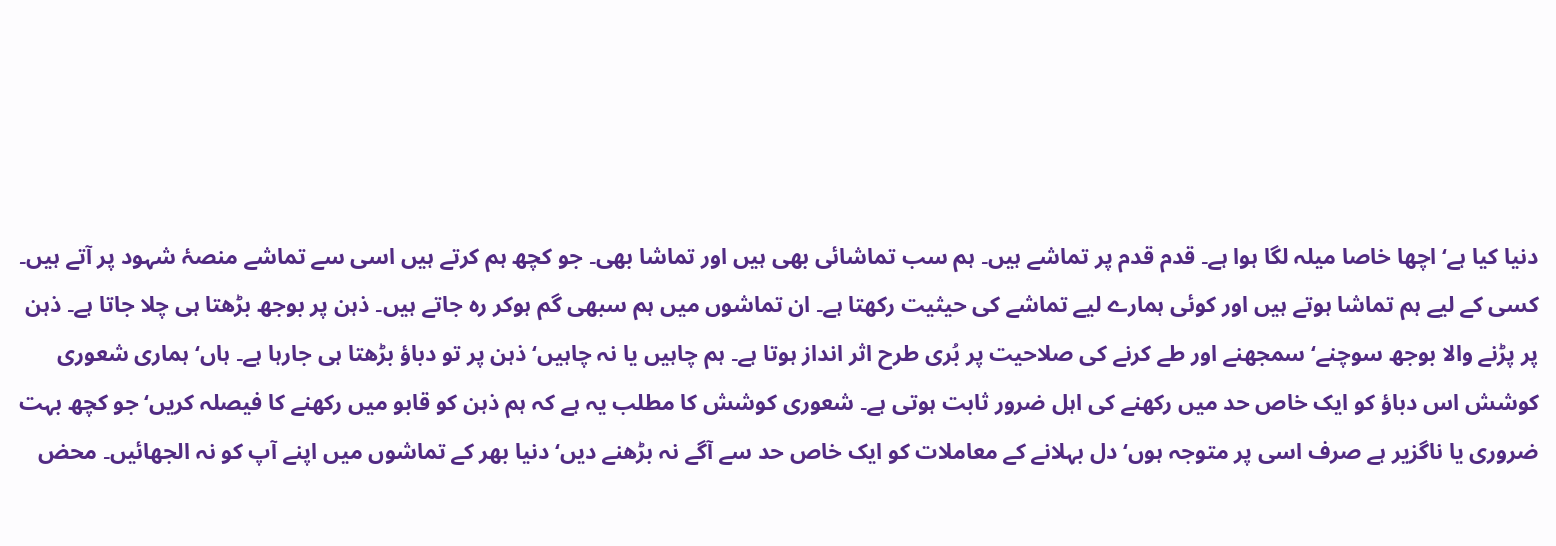دنیا کیا ہے‘ اچھا خاصا میلہ لگا ہوا ہے۔ قدم قدم پر تماشے ہیں۔ ہم سب تماشائی بھی ہیں اور تماشا بھی۔ جو کچھ ہم کرتے ہیں اسی سے تماشے منصۂ شہود پر آتے ہیں۔ کسی کے لیے ہم تماشا ہوتے ہیں اور کوئی ہمارے لیے تماشے کی حیثیت رکھتا ہے۔ ان تماشوں میں ہم سبھی گم ہوکر رہ جاتے ہیں۔ ذہن پر بوجھ بڑھتا ہی چلا جاتا ہے۔ ذہن پر پڑنے والا بوجھ سوچنے‘ سمجھنے اور طے کرنے کی صلاحیت پر بُری طرح اثر انداز ہوتا ہے۔ ہم چاہیں یا نہ چاہیں‘ ذہن پر تو دباؤ بڑھتا ہی جارہا ہے۔ ہاں‘ ہماری شعوری کوشش اس دباؤ کو ایک خاص حد میں رکھنے کی اہل ضرور ثابت ہوتی ہے۔ شعوری کوشش کا مطلب یہ ہے کہ ہم ذہن کو قابو میں رکھنے کا فیصلہ کریں‘ جو کچھ بہت ضروری یا ناگزیر ہے صرف اسی پر متوجہ ہوں‘ دل بہلانے کے معاملات کو ایک خاص حد سے آگے نہ بڑھنے دیں‘ دنیا بھر کے تماشوں میں اپنے آپ کو نہ الجھائیں۔ محض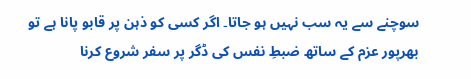سوچنے سے یہ سب نہیں ہو جاتا۔ اگر کسی کو ذہن پر قابو پانا ہے تو بھرپور عزم کے ساتھ ضبطِ نفس کی ڈگر پر سفر شروع کرنا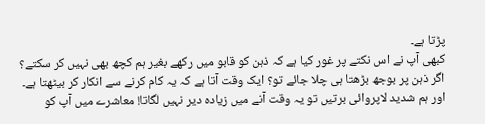پڑتا ہے۔
کبھی آپ نے اس نکتے پر غور کیا ہے کہ ذہن کو قابو میں رکھے بغیر ہم کچھ بھی نہیں کر سکتے؟ اگر ذہن پر بوجھ بڑھتا ہی چلا جائے تو؟ ایک وقت آتا ہے کہ یہ کام کرنے سے انکار کر بیٹھتا ہے۔ اور ہم شدید لاپروائی برتیں تو یہ وقت آنے میں زیادہ دیر نہیں لگاتا! معاشرے میں آپ کو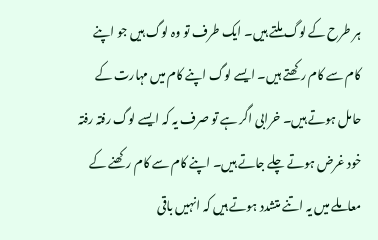ہر طرح کے لوگ ملتے ہیں۔ ایک طرف تو وہ لوگ ہیں جو اپنے کام سے کام رکھتے ہیں۔ ایسے لوگ اپنے کام میں مہارت کے حامل ہوتے ہیں۔ خرابی اگر ہے تو صرف یہ کہ ایسے لوگ رفتہ رفتہ خود غرض ہوتے چلے جاتے ہیں۔ اپنے کام سے کام رکھنے کے معاملے میں یہ اتنے متشدد ہوتے ہیں کہ انہیں باقی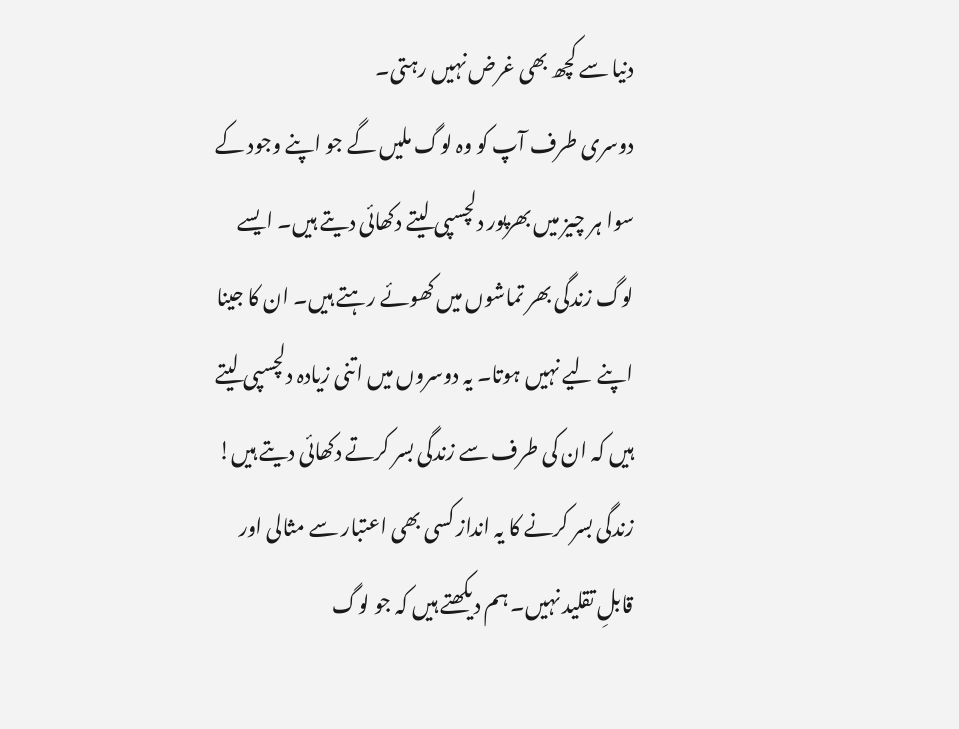دنیا سے کچھ بھی غرض نہیں رہتی۔
دوسری طرف آپ کو وہ لوگ ملیں گے جو اپنے وجود کے سوا ہر چیز میں بھرپور دلچسپی لیتے دکھائی دیتے ہیں۔ ایسے لوگ زندگی بھر تماشوں میں کھوئے رہتے ہیں۔ ان کا جینا اپنے لیے نہیں ہوتا۔ یہ دوسروں میں اتنی زیادہ دلچسپی لیتے ہیں کہ ان کی طرف سے زندگی بسر کرتے دکھائی دیتے ہیں! زندگی بسر کرنے کا یہ انداز کسی بھی اعتبار سے مثالی اور قابلِ تقلید نہیں۔ ہم دیکھتے ہیں کہ جو لوگ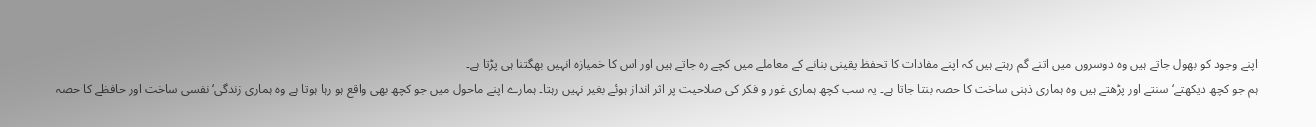اپنے وجود کو بھول جاتے ہیں وہ دوسروں میں اتنے گم رہتے ہیں کہ اپنے مفادات کا تحفظ یقینی بنانے کے معاملے میں کچے رہ جاتے ہیں اور اس کا خمیازہ انہیں بھگتنا ہی پڑتا ہے۔
ہم جو کچھ دیکھتے‘ سنتے اور پڑھتے ہیں وہ ہماری ذہنی ساخت کا حصہ بنتا جاتا ہے۔ یہ سب کچھ ہماری غور و فکر کی صلاحیت پر اثر انداز ہوئے بغیر نہیں رہتا۔ ہمارے اپنے ماحول میں جو کچھ بھی واقع ہو رہا ہوتا ہے وہ ہماری زندگی‘ نفسی ساخت اور حافظے کا حصہ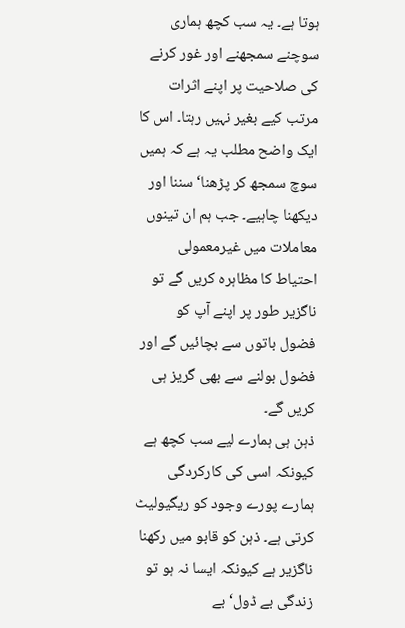ہوتا ہے۔ یہ سب کچھ ہماری سوچنے سمجھنے اور غور کرنے کی صلاحیت پر اپنے اثرات مرتب کیے بغیر نہیں رہتا۔ اس کا ایک واضح مطلب یہ ہے کہ ہمیں سوچ سمجھ کر پڑھنا‘ سننا اور دیکھنا چاہیے۔ جب ہم ان تینوں معاملات میں غیرمعمولی احتیاط کا مظاہرہ کریں گے تو ناگزیر طور پر اپنے آپ کو فضول باتوں سے بچائیں گے اور فضول بولنے سے بھی گریز ہی کریں گے۔
ذہن ہی ہمارے لیے سب کچھ ہے کیونکہ اسی کی کارکردگی ہمارے پورے وجود کو ریگیولیٹ کرتی ہے۔ ذہن کو قابو میں رکھنا ناگزیر ہے کیونکہ ایسا نہ ہو تو زندگی بے ڈول‘ بے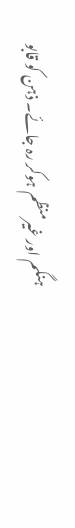ہنگم اور غیرمنظم ہوکر رہ جائے۔ ذہن کو قابو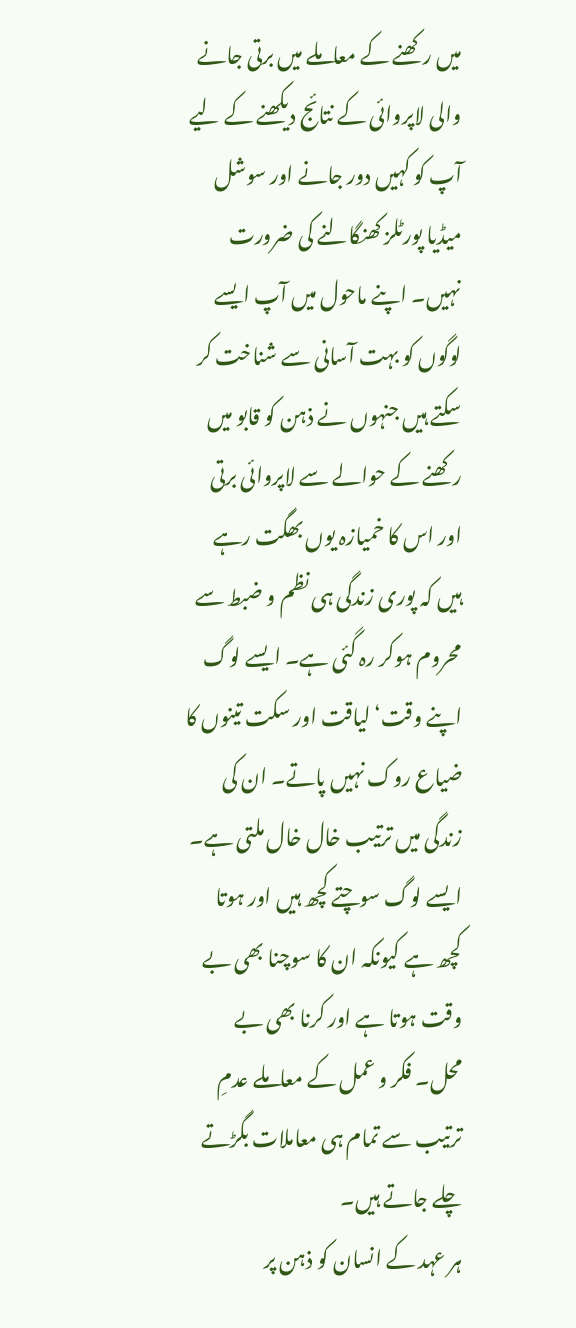میں رکھنے کے معاملے میں برتی جانے والی لاپروائی کے نتائج دیکھنے کے لیے آپ کو کہیں دور جانے اور سوشل میڈیا پورٹلز کھنگالنے کی ضرورت نہیں۔ اپنے ماحول میں آپ ایسے لوگوں کو بہت آسانی سے شناخت کر سکتے ہیں جنہوں نے ذہن کو قابو میں رکھنے کے حوالے سے لاپروائی برتی اور اس کا خمیازہ یوں بھگت رہے ہیں کہ پوری زندگی ہی نظم و ضبط سے محروم ہوکر رہ گئی ہے۔ ایسے لوگ اپنے وقت‘ لیاقت اور سکت تینوں کا ضیاع روک نہیں پاتے۔ ان کی زندگی میں ترتیب خال خال ملتی ہے۔ ایسے لوگ سوچتے کچھ ہیں اور ہوتا کچھ ہے کیونکہ ان کا سوچنا بھی بے وقت ہوتا ہے اور کرنا بھی بے محل۔ فکر و عمل کے معاملے عدمِ ترتیب سے تمام ہی معاملات بگڑتے چلے جاتے ہیں۔
ہر عہد کے انسان کو ذہن پر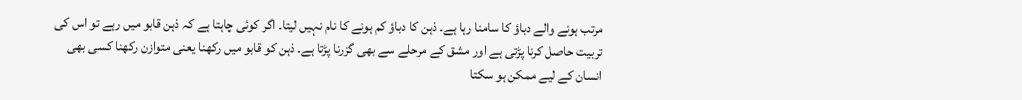مرتب ہونے والے دباؤ کا سامنا رہا ہے۔ ذہن کا دباؤ کم ہونے کا نام نہیں لیتا۔ اگر کوئی چاہتا ہے کہ ذہن قابو میں رہے تو اس کی تربیت حاصل کرنا پڑتی ہے اور مشق کے مرحلے سے بھی گزرنا پڑتا ہے۔ ذہن کو قابو میں رکھنا یعنی متوازن رکھنا کسی بھی انسان کے لیے ممکن ہو سکتا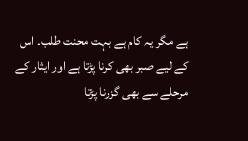ہے مگر یہ کام ہے بہت محنت طلب۔ اس کے لیے صبر بھی کرنا پڑتا ہے اور ایثار کے مرحلے سے بھی گزرنا پڑتا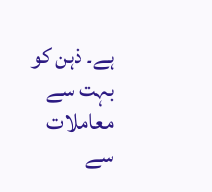ہے۔ ذہن کو بہت سے معاملات سے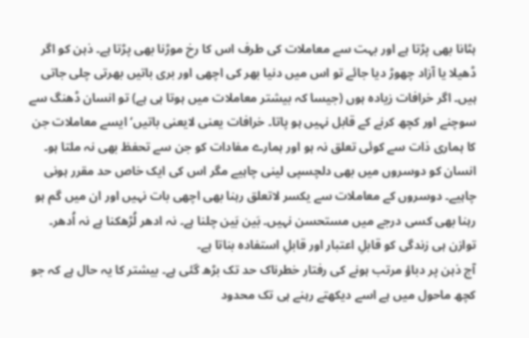ہٹانا بھی پڑتا ہے اور بہت سے معاملات کی طرف اس کا رخ موڑنا بھی پڑتا ہے۔ ذہن کو اگر ڈھیلا یا آزاد چھوڑ دیا جائے تو اس میں دنیا بھر کی اچھی اور بری باتیں بھرتی چلی جاتی ہیں۔ اگر خرافات زیادہ ہوں (جیسا کہ بیشتر معاملات میں ہوتا ہی ہے) تو انسان ڈھنگ سے سوچنے اور کچھ کرنے کے قابل نہیں ہو پاتا۔ خرافات یعنی لایعنی باتیں‘ ایسے معاملات جن کا ہماری ذات سے کوئی تعلق نہ ہو اور ہمارے مفادات کو جن سے تحفظ بھی نہ ملتا ہو۔ انسان کو دوسروں میں بھی دلچسپی لینی چاہیے مگر اس کی ایک خاص حد مقرر ہونی چاہیے۔ دوسروں کے معاملات سے یکسر لاتعلق رہنا بھی اچھی بات نہیں اور ان میں گم ہو رہنا بھی کسی درجے میں مستحسن نہیں۔ بَین بَین چلنا ہے۔ نہ ادھر لُڑھکنا ہے نہ اُدھر۔ توازن ہی زندگی کو قابلِ اعتبار اور قابلِ استفادہ بناتا ہے۔
آج ذہن پر دباؤ مرتب ہونے کی رفتار خطرناک حد تک بڑھ گئی ہے۔ بیشتر کا یہ حال ہے کہ جو کچھ ماحول میں ہے اسے دیکھتے رہنے ہی تک محدود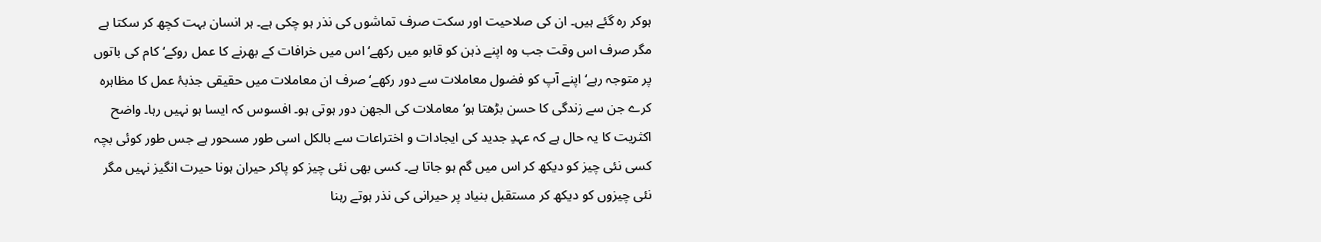ہوکر رہ گئے ہیں۔ ان کی صلاحیت اور سکت صرف تماشوں کی نذر ہو چکی ہے۔ ہر انسان بہت کچھ کر سکتا ہے مگر صرف اس وقت جب وہ اپنے ذہن کو قابو میں رکھے‘ اس میں خرافات کے بھرنے کا عمل روکے‘ کام کی باتوں پر متوجہ رہے‘ اپنے آپ کو فضول معاملات سے دور رکھے‘ صرف ان معاملات میں حقیقی جذبۂ عمل کا مظاہرہ کرے جن سے زندگی کا حسن بڑھتا ہو‘ معاملات کی الجھن دور ہوتی ہو۔ افسوس کہ ایسا ہو نہیں رہا۔ واضح اکثریت کا یہ حال ہے کہ عہدِ جدید کی ایجادات و اختراعات سے بالکل اسی طور مسحور ہے جس طور کوئی بچہ کسی نئی چیز کو دیکھ کر اس میں گم ہو جاتا ہے۔ کسی بھی نئی چیز کو پاکر حیران ہونا حیرت انگیز نہیں مگر نئی چیزوں کو دیکھ کر مستقبل بنیاد پر حیرانی کی نذر ہوتے رہنا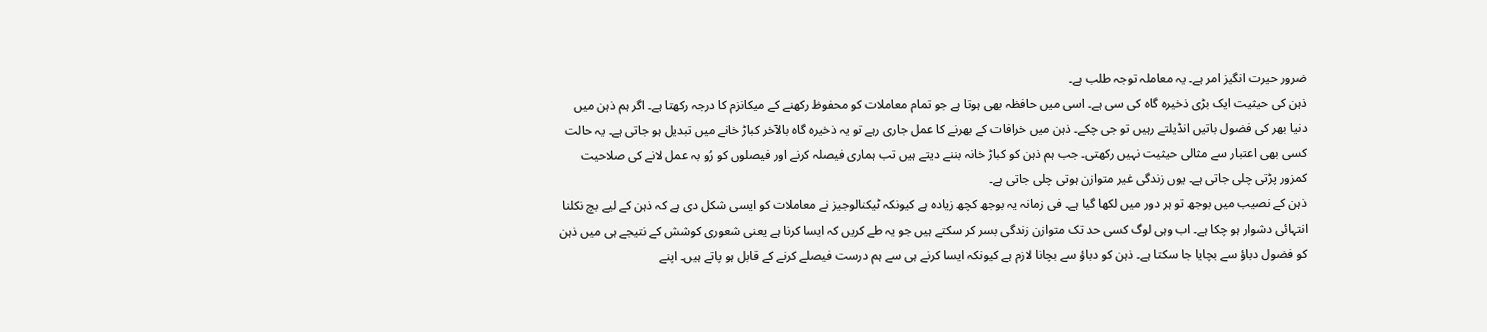ضرور حیرت انگیز امر ہے۔ یہ معاملہ توجہ طلب ہے۔
ذہن کی حیثیت ایک بڑی ذخیرہ گاہ کی سی ہے۔ اسی میں حافظہ بھی ہوتا ہے جو تمام معاملات کو محفوظ رکھنے کے میکانزم کا درجہ رکھتا ہے۔ اگر ہم ذہن میں دنیا بھر کی فضول باتیں انڈیلتے رہیں تو جی چکے۔ ذہن میں خرافات کے بھرنے کا عمل جاری رہے تو یہ ذخیرہ گاہ بالآخر کباڑ خانے میں تبدیل ہو جاتی ہے۔ یہ حالت کسی بھی اعتبار سے مثالی حیثیت نہیں رکھتی۔ جب ہم ذہن کو کباڑ خانہ بننے دیتے ہیں تب ہماری فیصلہ کرنے اور فیصلوں کو رُو بہ عمل لانے کی صلاحیت کمزور پڑتی چلی جاتی ہے۔ یوں زندگی غیر متوازن ہوتی چلی جاتی ہے۔
ذہن کے نصیب میں بوجھ تو ہر دور میں لکھا گیا ہے۔ فی زمانہ یہ بوجھ کچھ زیادہ ہے کیونکہ ٹیکنالوجیز نے معاملات کو ایسی شکل دی ہے کہ ذہن کے لیے بچ نکلنا انتہائی دشوار ہو چکا ہے۔ اب وہی لوگ کسی حد تک متوازن زندگی بسر کر سکتے ہیں جو یہ طے کریں کہ ایسا کرنا ہے یعنی شعوری کوشش کے نتیجے ہی میں ذہن کو فضول دباؤ سے بچایا جا سکتا ہے۔ ذہن کو دباؤ سے بچانا لازم ہے کیونکہ ایسا کرنے ہی سے ہم درست فیصلے کرنے کے قابل ہو پاتے ہیں۔ اپنے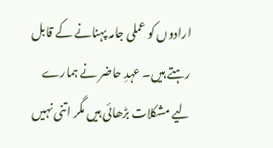ارادوں کو عملی جامہ پہنانے کے قابل رہتے ہیں۔ عہدِ حاضر نے ہمارے لیے مشکلات بڑھائی ہیں مگر اتنی نہیں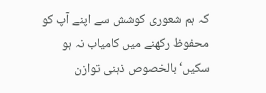کہ ہم شعوری کوشش سے اپنے آپ کو محفوظ رکھنے میں کامیاب نہ ہو سکیں‘ بالخصوص ذہنی توازن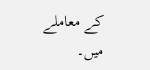کے معاملے میں۔